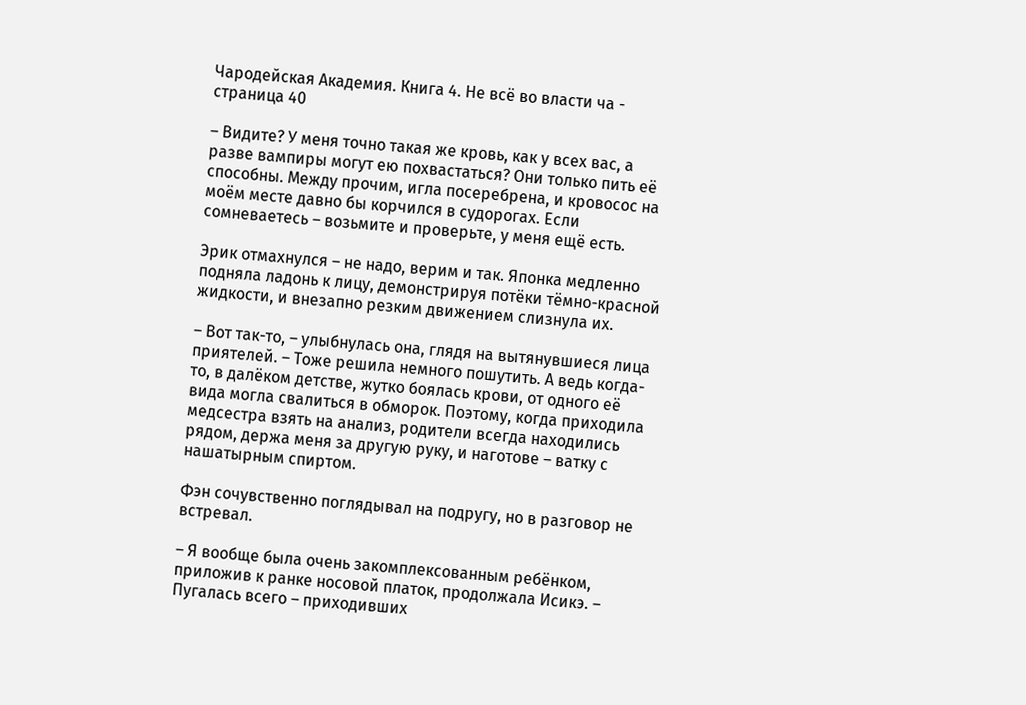Чародейская Академия. Книга 4. Не всё во власти ча - страница 40

– Видите? У меня точно такая же кровь, как у всех вас, а разве вампиры могут ею похвастаться? Они только пить её способны. Между прочим, игла посеребрена, и кровосос на моём месте давно бы корчился в судорогах. Если сомневаетесь – возьмите и проверьте, у меня ещё есть.

Эрик отмахнулся – не надо, верим и так. Японка медленно подняла ладонь к лицу, демонстрируя потёки тёмно-красной жидкости, и внезапно резким движением слизнула их.

– Вот так-то, – улыбнулась она, глядя на вытянувшиеся лица приятелей. – Тоже решила немного пошутить. А ведь когда-то, в далёком детстве, жутко боялась крови, от одного её вида могла свалиться в обморок. Поэтому, когда приходила медсестра взять на анализ, родители всегда находились рядом, держа меня за другую руку, и наготове – ватку с нашатырным спиртом.

Фэн сочувственно поглядывал на подругу, но в разговор не встревал.

– Я вообще была очень закомплексованным ребёнком, приложив к ранке носовой платок, продолжала Исикэ. – Пугалась всего – приходивших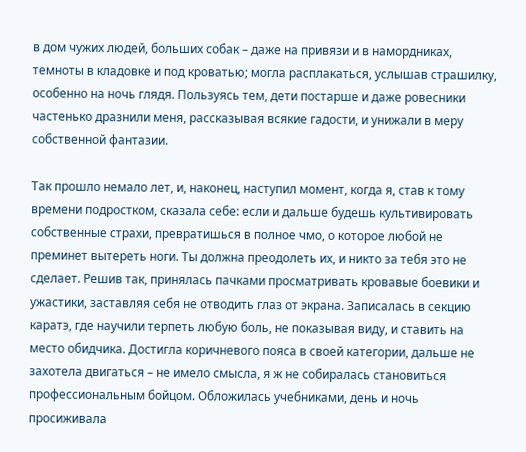в дом чужих людей, больших собак – даже на привязи и в намордниках, темноты в кладовке и под кроватью; могла расплакаться, услышав страшилку, особенно на ночь глядя. Пользуясь тем, дети постарше и даже ровесники частенько дразнили меня, рассказывая всякие гадости, и унижали в меру собственной фантазии.

Так прошло немало лет, и, наконец, наступил момент, когда я, став к тому времени подростком, сказала себе: если и дальше будешь культивировать собственные страхи, превратишься в полное чмо, о которое любой не преминет вытереть ноги. Ты должна преодолеть их, и никто за тебя это не сделает. Решив так, принялась пачками просматривать кровавые боевики и ужастики, заставляя себя не отводить глаз от экрана. Записалась в секцию каратэ, где научили терпеть любую боль, не показывая виду, и ставить на место обидчика. Достигла коричневого пояса в своей категории, дальше не захотела двигаться – не имело смысла, я ж не собиралась становиться профессиональным бойцом. Обложилась учебниками, день и ночь просиживала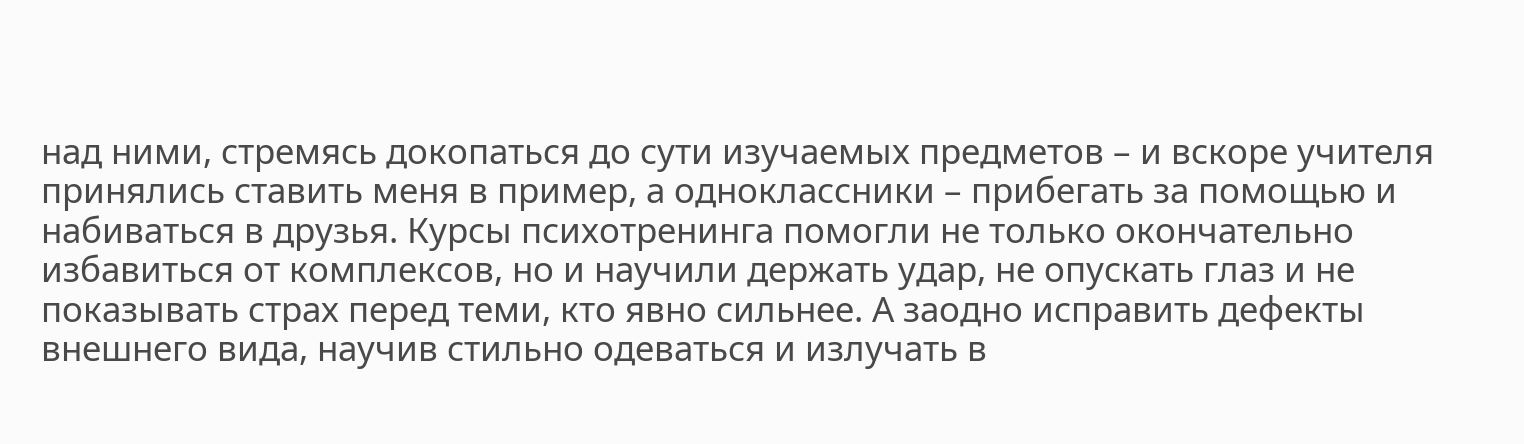над ними, стремясь докопаться до сути изучаемых предметов – и вскоре учителя принялись ставить меня в пример, а одноклассники – прибегать за помощью и набиваться в друзья. Курсы психотренинга помогли не только окончательно избавиться от комплексов, но и научили держать удар, не опускать глаз и не показывать страх перед теми, кто явно сильнее. А заодно исправить дефекты внешнего вида, научив стильно одеваться и излучать в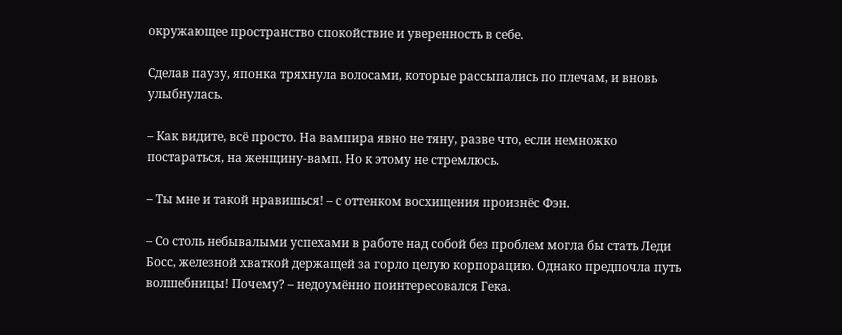окружающее пространство спокойствие и уверенность в себе.

Сделав паузу, японка тряхнула волосами, которые рассыпались по плечам, и вновь улыбнулась.

– Как видите, всё просто. На вампира явно не тяну, разве что, если немножко постараться, на женщину-вамп. Но к этому не стремлюсь.

– Ты мне и такой нравишься! – с оттенком восхищения произнёс Фэн.

– Со столь небывалыми успехами в работе над собой без проблем могла бы стать Леди Босс, железной хваткой держащей за горло целую корпорацию. Однако предпочла путь волшебницы! Почему? – недоумённо поинтересовался Гека.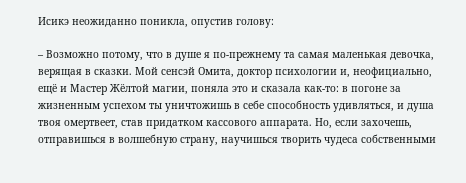Исикэ неожиданно поникла, опустив голову:

– Возможно потому, что в душе я по-прежнему та самая маленькая девочка, верящая в сказки. Мой сенсэй Омита, доктор психологии и, неофициально, ещё и Мастер Жёлтой магии, поняла это и сказала как-то: в погоне за жизненным успехом ты уничтожишь в себе способность удивляться, и душа твоя омертвеет, став придатком кассового аппарата. Но, если захочешь, отправишься в волшебную страну, научишься творить чудеса собственными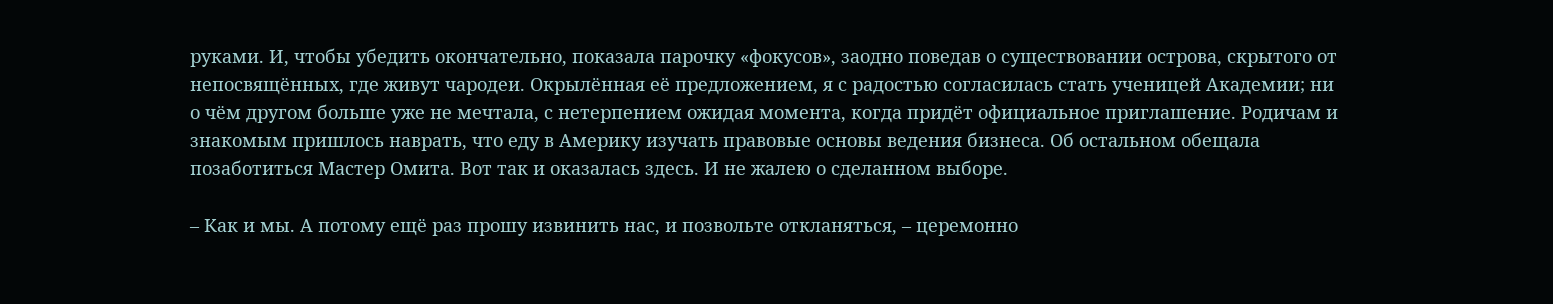руками. И, чтобы убедить окончательно, показала парочку «фокусов», заодно поведав о существовании острова, скрытого от непосвящённых, где живут чародеи. Окрылённая её предложением, я с радостью согласилась стать ученицей Академии; ни о чём другом больше уже не мечтала, с нетерпением ожидая момента, когда придёт официальное приглашение. Родичам и знакомым пришлось наврать, что еду в Америку изучать правовые основы ведения бизнеса. Об остальном обещала позаботиться Мастер Омита. Вот так и оказалась здесь. И не жалею о сделанном выборе.

– Как и мы. А потому ещё раз прошу извинить нас, и позвольте откланяться, – церемонно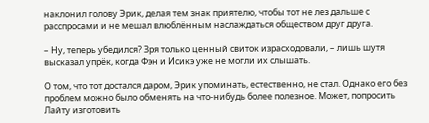наклонил голову Эрик, делая тем знак приятелю, чтобы тот не лез дальше с расспросами и не мешал влюблённым наслаждаться обществом друг друга.

– Ну, теперь убедился? Зря только ценный свиток израсходовали, – лишь шутя высказал упрёк, когда Фэн и Исикэ уже не могли их слышать.

О том, что тот достался даром, Эрик упоминать, естественно, не стал. Однако его без проблем можно было обменять на что-нибудь более полезное. Может, попросить Лайту изготовить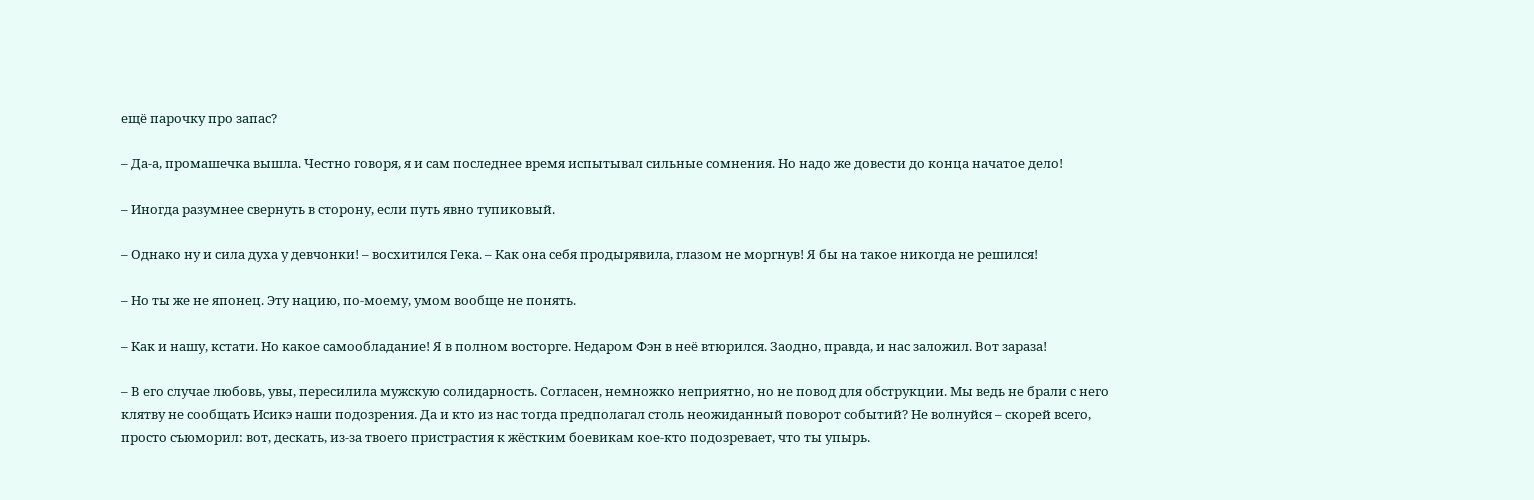ещё парочку про запас?

– Да-а, промашечка вышла. Честно говоря, я и сам последнее время испытывал сильные сомнения. Но надо же довести до конца начатое дело!

– Иногда разумнее свернуть в сторону, если путь явно тупиковый.

– Однако ну и сила духа у девчонки! – восхитился Гека. – Как она себя продырявила, глазом не моргнув! Я бы на такое никогда не решился!

– Но ты же не японец. Эту нацию, по-моему, умом вообще не понять.

– Как и нашу, кстати. Но какое самообладание! Я в полном восторге. Недаром Фэн в неё втюрился. Заодно, правда, и нас заложил. Вот зараза!

– В его случае любовь, увы, пересилила мужскую солидарность. Согласен, немножко неприятно, но не повод для обструкции. Мы ведь не брали с него клятву не сообщать Исикэ наши подозрения. Да и кто из нас тогда предполагал столь неожиданный поворот событий? Не волнуйся – скорей всего, просто съюморил: вот, дескать, из-за твоего пристрастия к жёстким боевикам кое-кто подозревает, что ты упырь.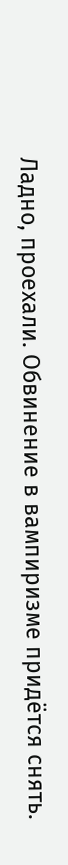Ладно, проехали. Обвинение в вампиризме придётся снять.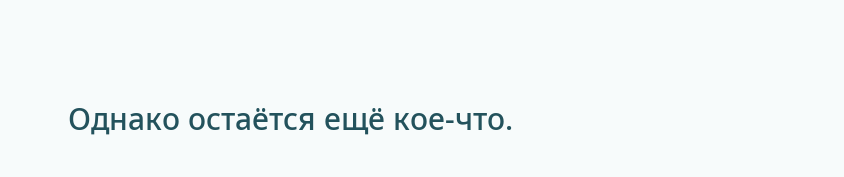Однако остаётся ещё кое-что.